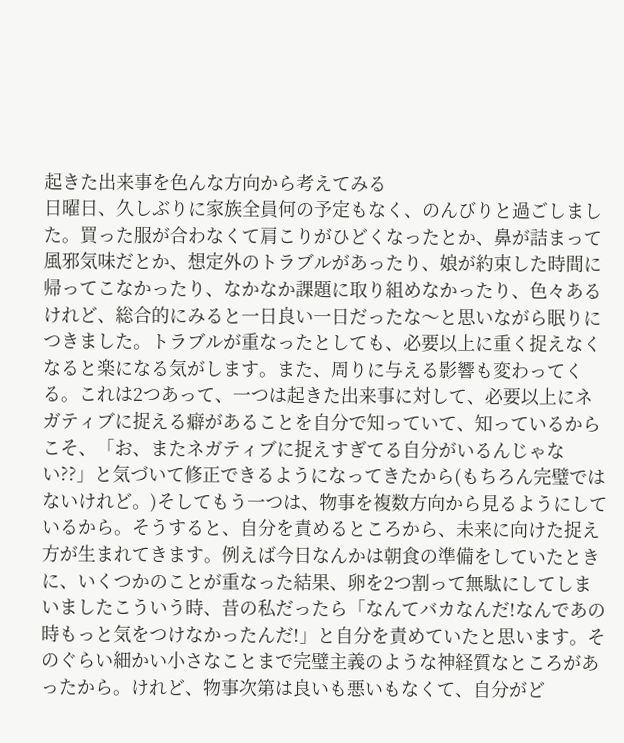起きた出来事を色んな方向から考えてみる
日曜日、久しぶりに家族全員何の予定もなく、のんびりと過ごしました。買った服が合わなくて肩こりがひどくなったとか、鼻が詰まって風邪気味だとか、想定外のトラブルがあったり、娘が約束した時間に帰ってこなかったり、なかなか課題に取り組めなかったり、色々あるけれど、総合的にみると一日良い一日だったな〜と思いながら眠りにつきました。トラブルが重なったとしても、必要以上に重く捉えなくなると楽になる気がします。また、周りに与える影響も変わってくる。これは2つあって、一つは起きた出来事に対して、必要以上にネガティブに捉える癖があることを自分で知っていて、知っているからこそ、「お、またネガティブに捉えすぎてる自分がいるんじゃない??」と気づいて修正できるようになってきたから(もちろん完璧ではないけれど。)そしてもう一つは、物事を複数方向から見るようにしているから。そうすると、自分を責めるところから、未来に向けた捉え方が生まれてきます。例えば今日なんかは朝食の準備をしていたときに、いくつかのことが重なった結果、卵を2つ割って無駄にしてしまいましたこういう時、昔の私だったら「なんてバカなんだ!なんであの時もっと気をつけなかったんだ!」と自分を責めていたと思います。そのぐらい細かい小さなことまで完璧主義のような神経質なところがあったから。けれど、物事次第は良いも悪いもなくて、自分がど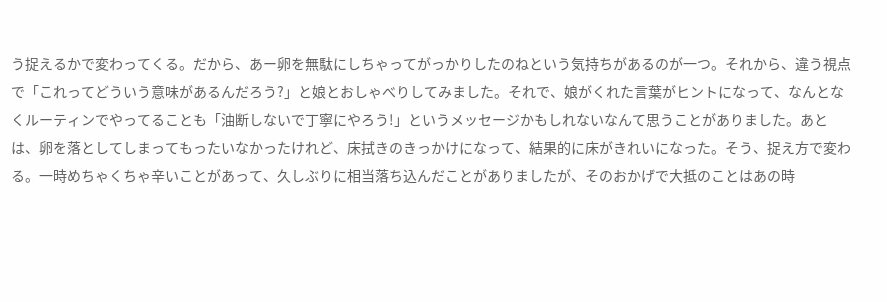う捉えるかで変わってくる。だから、あー卵を無駄にしちゃってがっかりしたのねという気持ちがあるのが一つ。それから、違う視点で「これってどういう意味があるんだろう?」と娘とおしゃべりしてみました。それで、娘がくれた言葉がヒントになって、なんとなくルーティンでやってることも「油断しないで丁寧にやろう!」というメッセージかもしれないなんて思うことがありました。あとは、卵を落としてしまってもったいなかったけれど、床拭きのきっかけになって、結果的に床がきれいになった。そう、捉え方で変わる。一時めちゃくちゃ辛いことがあって、久しぶりに相当落ち込んだことがありましたが、そのおかげで大抵のことはあの時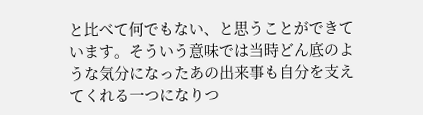と比べて何でもない、と思うことができています。そういう意味では当時どん底のような気分になったあの出来事も自分を支えてくれる一つになりつ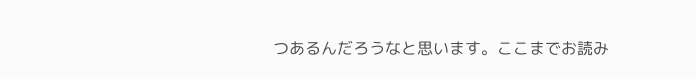つあるんだろうなと思います。ここまでお読み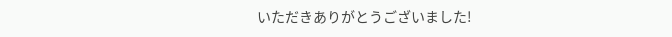いただきありがとうございました!